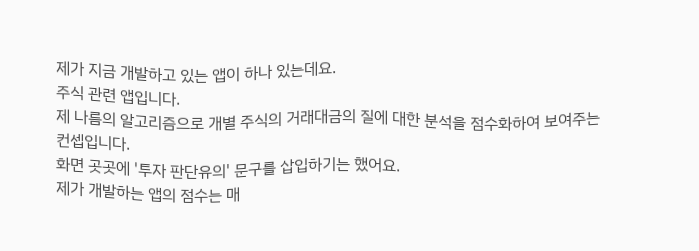제가 지금 개발하고 있는 앱이 하나 있는데요.
주식 관련 앱입니다.
제 나름의 알고리즘으로 개별 주식의 거래대금의 질에 대한 분석을 점수화하여 보여주는 컨셉입니다.
화면 곳곳에 '투자 판단유의' 문구를 삽입하기는 했어요.
제가 개발하는 앱의 점수는 매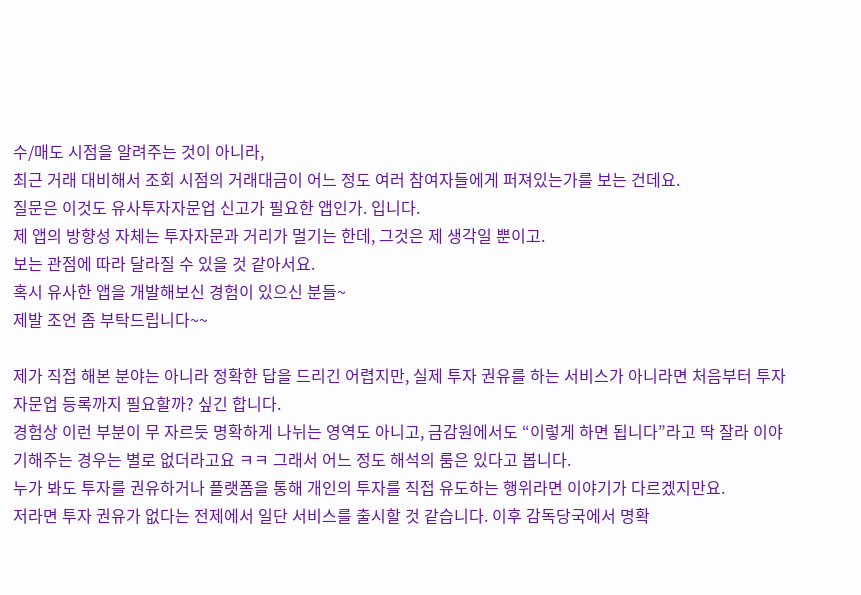수/매도 시점을 알려주는 것이 아니라,
최근 거래 대비해서 조회 시점의 거래대금이 어느 정도 여러 참여자들에게 퍼져있는가를 보는 건데요.
질문은 이것도 유사투자자문업 신고가 필요한 앱인가. 입니다.
제 앱의 방향성 자체는 투자자문과 거리가 멀기는 한데, 그것은 제 생각일 뿐이고.
보는 관점에 따라 달라질 수 있을 것 같아서요.
혹시 유사한 앱을 개발해보신 경험이 있으신 분들~
제발 조언 좀 부탁드립니다~~

제가 직접 해본 분야는 아니라 정확한 답을 드리긴 어렵지만, 실제 투자 권유를 하는 서비스가 아니라면 처음부터 투자자문업 등록까지 필요할까? 싶긴 합니다.
경험상 이런 부분이 무 자르듯 명확하게 나뉘는 영역도 아니고, 금감원에서도 “이렇게 하면 됩니다”라고 딱 잘라 이야기해주는 경우는 별로 없더라고요 ㅋㅋ 그래서 어느 정도 해석의 룸은 있다고 봅니다.
누가 봐도 투자를 권유하거나 플랫폼을 통해 개인의 투자를 직접 유도하는 행위라면 이야기가 다르겠지만요.
저라면 투자 권유가 없다는 전제에서 일단 서비스를 출시할 것 같습니다. 이후 감독당국에서 명확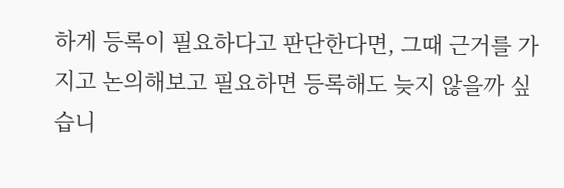하게 등록이 필요하다고 판단한다면, 그때 근거를 가지고 논의해보고 필요하면 등록해도 늦지 않을까 싶습니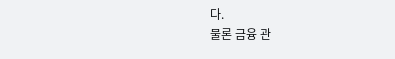다.
물론 금융 관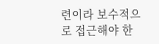련이라 보수적으로 접근해야 한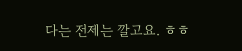다는 전제는 깔고요. ㅎㅎ